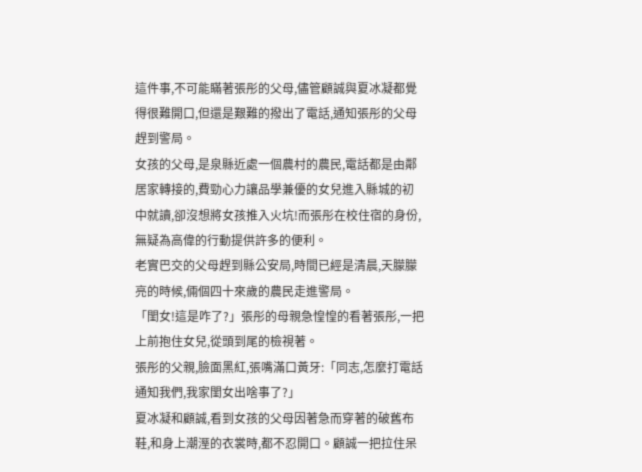這件事,不可能瞞著張彤的父母,儘管顧誠與夏冰凝都覺得很難開口,但還是艱難的撥出了電話,通知張彤的父母趕到警局。
女孩的父母,是泉縣近處一個農村的農民,電話都是由鄰居家轉接的,費勁心力讓品學兼優的女兒進入縣城的初中就讀,卻沒想將女孩推入火坑!而張彤在校住宿的身份,無疑為高偉的行動提供許多的便利。
老實巴交的父母趕到縣公安局,時間已經是清晨,天朦朦亮的時候,倆個四十來歲的農民走進警局。
「閨女!這是咋了?」張彤的母親急惶惶的看著張彤,一把上前抱住女兒,從頭到尾的檢視著。
張彤的父親,臉面黑紅,張嘴滿口黃牙:「同志,怎麼打電話通知我們,我家閨女出啥事了?」
夏冰凝和顧誠,看到女孩的父母因著急而穿著的破舊布鞋,和身上潮溼的衣裳時,都不忍開口。顧誠一把拉住呆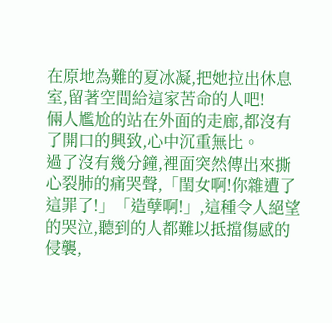在原地為難的夏冰凝,把她拉出休息室,留著空間給這家苦命的人吧!
倆人尷尬的站在外面的走廊,都沒有了開口的興致,心中沉重無比。
過了沒有幾分鐘,裡面突然傳出來撕心裂肺的痛哭聲,「閨女啊!你雜遭了這罪了!」「造孽啊!」,這種令人絕望的哭泣,聽到的人都難以抵擋傷感的侵襲,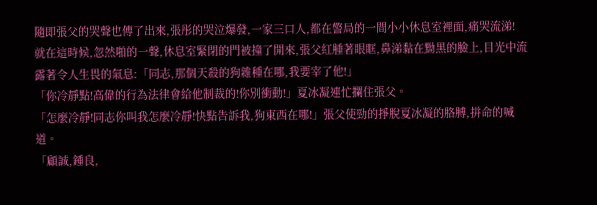隨即張父的哭聲也傳了出來,張彤的哭泣爆發,一家三口人,都在警局的一間小小休息室裡面,痛哭流涕!
就在這時候,忽然啪的一聲,休息室緊閉的門被撞了開來,張父紅腫著眼眶,鼻涕黏在黝黑的臉上,目光中流露著令人生畏的氣息:「同志,那個天殺的狗雜種在哪,我要宰了他!」
「你冷靜點!高偉的行為法律會給他制裁的!你別衝動!」夏冰凝連忙攔住張父。
「怎麼冷靜!同志你叫我怎麼冷靜!快點告訴我,狗東西在哪!」張父使勁的掙脫夏冰凝的胳膊,拼命的喊道。
「顧誠,鍾良,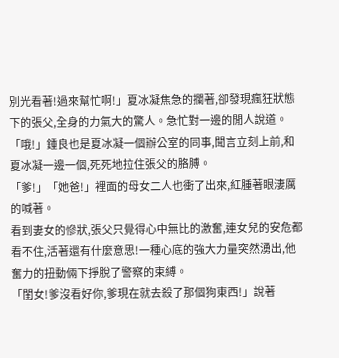別光看著!過來幫忙啊!」夏冰凝焦急的攔著,卻發現瘋狂狀態下的張父,全身的力氣大的驚人。急忙對一邊的閒人說道。
「哦!」鍾良也是夏冰凝一個辦公室的同事,聞言立刻上前,和夏冰凝一邊一個,死死地拉住張父的胳膊。
「爹!」「她爸!」裡面的母女二人也衝了出來,紅腫著眼淒厲的喊著。
看到妻女的慘狀,張父只覺得心中無比的激奮,連女兒的安危都看不住,活著還有什麼意思!一種心底的強大力量突然湧出,他奮力的扭動倆下掙脫了警察的束縛。
「閨女!爹沒看好你,爹現在就去殺了那個狗東西!」說著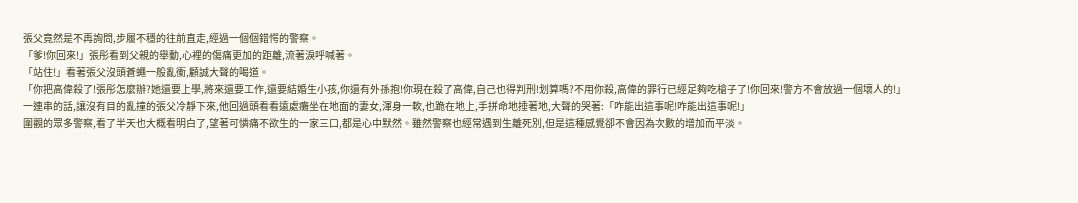張父竟然是不再詢問,步履不穩的往前直走,經過一個個錯愕的警察。
「爹!你回來!」張彤看到父親的舉動,心裡的傷痛更加的距離,流著淚呼喊著。
「站住!」看著張父沒頭蒼蠅一般亂衝,顧誠大聲的喝道。
「你把高偉殺了!張彤怎麼辦?她還要上學,將來還要工作,還要結婚生小孩,你還有外孫抱!你現在殺了高偉,自己也得判刑!划算嗎?不用你殺,高偉的罪行已經足夠吃槍子了!你回來!警方不會放過一個壞人的!」
一連串的話,讓沒有目的亂撞的張父冷靜下來,他回過頭看看遠處癱坐在地面的妻女,渾身一軟,也跪在地上,手拼命地捶著地,大聲的哭著:「咋能出這事呢!咋能出這事呢!」
圍觀的眾多警察,看了半天也大概看明白了,望著可憐痛不欲生的一家三口,都是心中默然。雖然警察也經常遇到生離死別,但是這種感覺卻不會因為次數的增加而平淡。